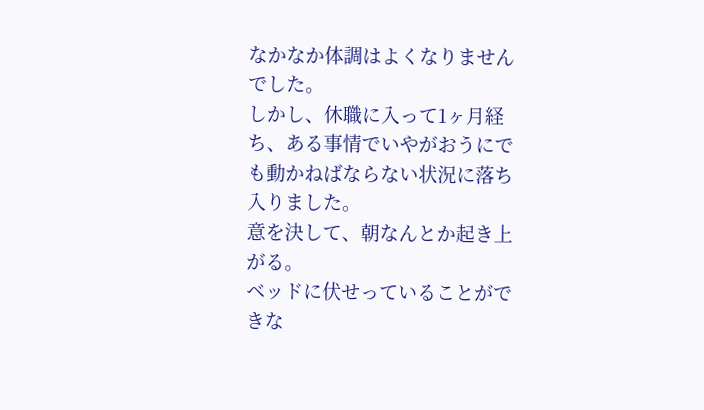なかなか体調はよくなりませんでした。
しかし、休職に入って1ヶ月経ち、ある事情でいやがおうにでも動かねばならない状況に落ち入りました。
意を決して、朝なんとか起き上がる。
ベッドに伏せっていることができな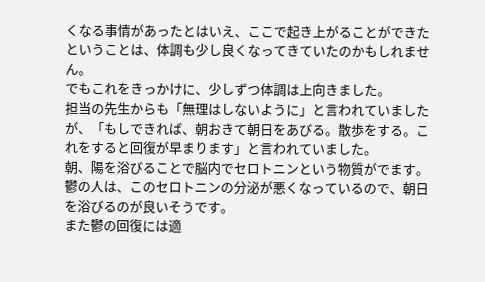くなる事情があったとはいえ、ここで起き上がることができたということは、体調も少し良くなってきていたのかもしれません。
でもこれをきっかけに、少しずつ体調は上向きました。
担当の先生からも「無理はしないように」と言われていましたが、「もしできれば、朝おきて朝日をあびる。散歩をする。これをすると回復が早まります」と言われていました。
朝、陽を浴びることで脳内でセロトニンという物質がでます。
鬱の人は、このセロトニンの分泌が悪くなっているので、朝日を浴びるのが良いそうです。
また鬱の回復には適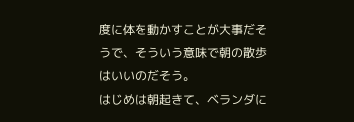度に体を動かすことが大事だそうで、そういう意味で朝の散歩はいいのだそう。
はじめは朝起きて、ベランダに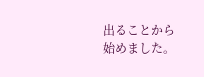出ることから始めました。